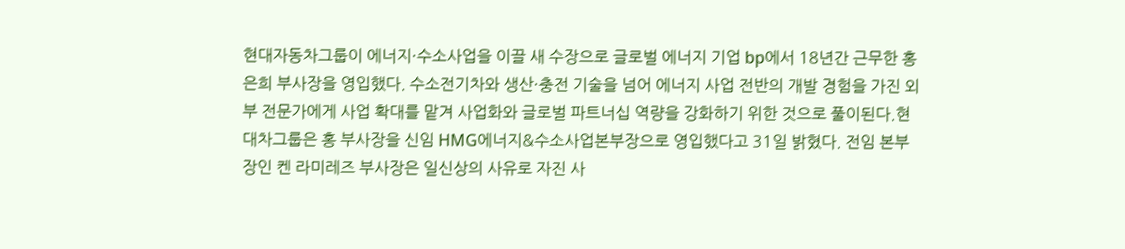현대자동차그룹이 에너지·수소사업을 이끌 새 수장으로 글로벌 에너지 기업 bp에서 18년간 근무한 홍은희 부사장을 영입했다. 수소전기차와 생산·충전 기술을 넘어 에너지 사업 전반의 개발 경험을 가진 외부 전문가에게 사업 확대를 맡겨 사업화와 글로벌 파트너십 역량을 강화하기 위한 것으로 풀이된다.현대차그룹은 홍 부사장을 신임 HMG에너지&수소사업본부장으로 영입했다고 31일 밝혔다. 전임 본부장인 켄 라미레즈 부사장은 일신상의 사유로 자진 사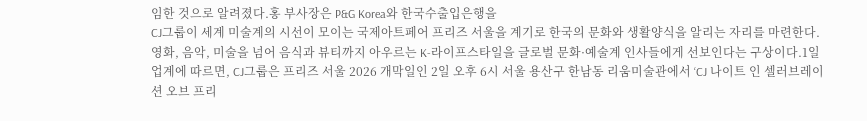임한 것으로 알려졌다.홍 부사장은 P&G Korea와 한국수출입은행을
CJ그룹이 세계 미술계의 시선이 모이는 국제아트페어 프리즈 서울을 계기로 한국의 문화와 생활양식을 알리는 자리를 마련한다. 영화, 음악, 미술을 넘어 음식과 뷰티까지 아우르는 K-라이프스타일을 글로벌 문화·예술계 인사들에게 선보인다는 구상이다.1일 업계에 따르면, CJ그룹은 프리즈 서울 2026 개막일인 2일 오후 6시 서울 용산구 한남동 리움미술관에서 ‘CJ 나이트 인 셀러브레이션 오브 프리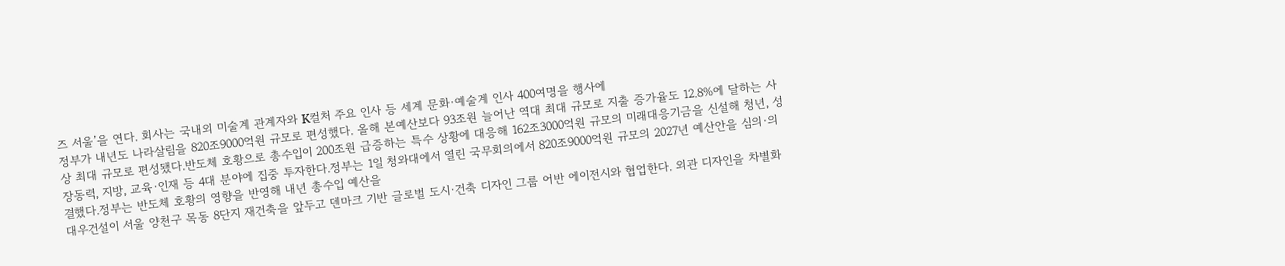즈 서울’을 연다. 회사는 국내외 미술계 관계자와 K컬처 주요 인사 등 세계 문화·예술계 인사 400여명을 행사에
정부가 내년도 나라살림을 820조9000억원 규모로 편성했다. 올해 본예산보다 93조원 늘어난 역대 최대 규모로 지출 증가율도 12.8%에 달하는 사상 최대 규모로 편성됐다.반도체 호황으로 총수입이 200조원 급증하는 특수 상황에 대응해 162조3000억원 규모의 미래대응기금을 신설해 청년, 성장동력, 지방, 교육·인재 등 4대 분야에 집중 투자한다.정부는 1일 청와대에서 열린 국무회의에서 820조9000억원 규모의 2027년 예산안을 심의·의결했다.정부는 반도체 호황의 영향을 반영해 내년 총수입 예산을
대우건설이 서울 양천구 목동 8단지 재건축을 앞두고 덴마크 기반 글로벌 도시·건축 디자인 그룹 어반 에이전시와 협업한다. 외관 디자인을 차별화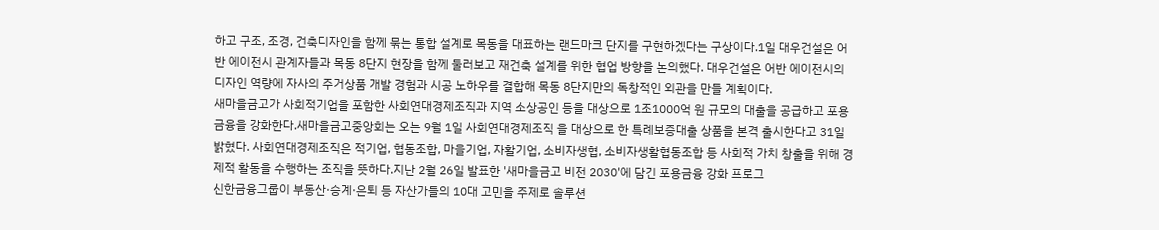하고 구조, 조경, 건축디자인을 함께 묶는 통합 설계로 목동을 대표하는 랜드마크 단지를 구현하겠다는 구상이다.1일 대우건설은 어반 에이전시 관계자들과 목동 8단지 현장을 함께 둘러보고 재건축 설계를 위한 협업 방향을 논의했다. 대우건설은 어반 에이전시의 디자인 역량에 자사의 주거상품 개발 경험과 시공 노하우를 결합해 목동 8단지만의 독창적인 외관을 만들 계획이다.
새마을금고가 사회적기업을 포함한 사회연대경제조직과 지역 소상공인 등을 대상으로 1조1000억 원 규모의 대출을 공급하고 포용금융을 강화한다.새마을금고중앙회는 오는 9월 1일 사회연대경제조직 을 대상으로 한 특례보증대출 상품을 본격 출시한다고 31일 밝혔다. 사회연대경제조직은 적기업, 협동조합, 마을기업, 자활기업, 소비자생협, 소비자생활협동조합 등 사회적 가치 창출을 위해 경제적 활동을 수행하는 조직을 뜻하다.지난 2월 26일 발표한 '새마을금고 비전 2030'에 담긴 포용금융 강화 프로그
신한금융그룹이 부동산·승계·은퇴 등 자산가들의 10대 고민을 주제로 솔루션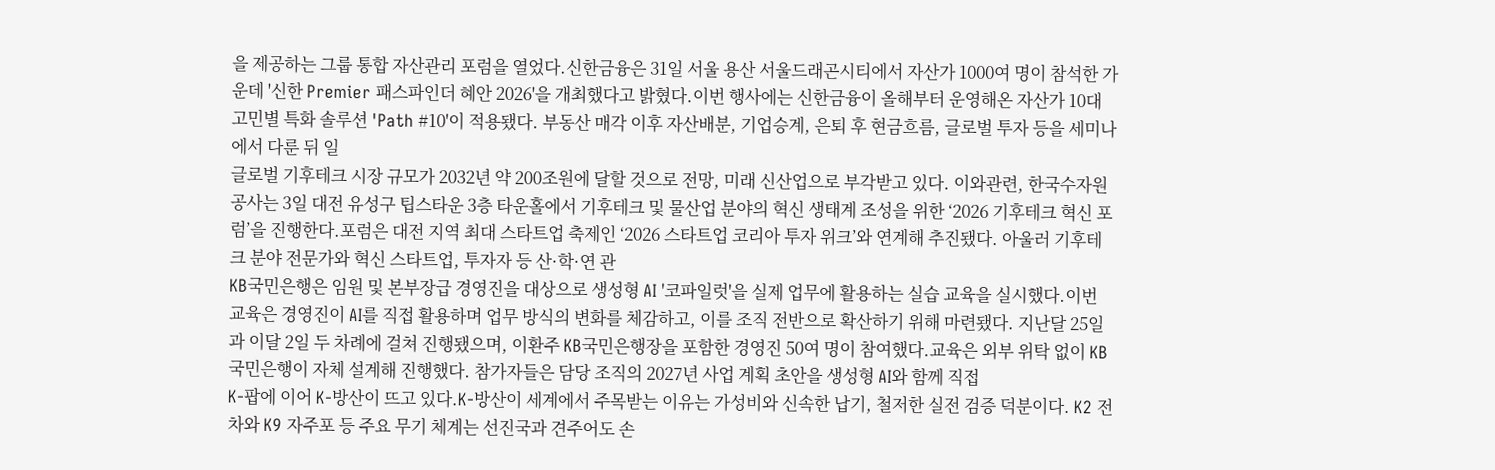을 제공하는 그룹 통합 자산관리 포럼을 열었다.신한금융은 31일 서울 용산 서울드래곤시티에서 자산가 1000여 명이 참석한 가운데 '신한 Premier 패스파인더 혜안 2026'을 개최했다고 밝혔다.이번 행사에는 신한금융이 올해부터 운영해온 자산가 10대 고민별 특화 솔루션 'Path #10'이 적용됐다. 부동산 매각 이후 자산배분, 기업승계, 은퇴 후 현금흐름, 글로벌 투자 등을 세미나에서 다룬 뒤 일
글로벌 기후테크 시장 규모가 2032년 약 200조원에 달할 것으로 전망, 미래 신산업으로 부각받고 있다. 이와관련, 한국수자원공사는 3일 대전 유성구 팁스타운 3층 타운홀에서 기후테크 및 물산업 분야의 혁신 생태계 조성을 위한 ‘2026 기후테크 혁신 포럼’을 진행한다.포럼은 대전 지역 최대 스타트업 축제인 ‘2026 스타트업 코리아 투자 위크’와 연계해 추진됐다. 아울러 기후테크 분야 전문가와 혁신 스타트업, 투자자 등 산·학·연 관
KB국민은행은 임원 및 본부장급 경영진을 대상으로 생성형 AI '코파일럿'을 실제 업무에 활용하는 실습 교육을 실시했다.이번 교육은 경영진이 AI를 직접 활용하며 업무 방식의 변화를 체감하고, 이를 조직 전반으로 확산하기 위해 마련됐다. 지난달 25일과 이달 2일 두 차례에 걸쳐 진행됐으며, 이환주 KB국민은행장을 포함한 경영진 50여 명이 참여했다.교육은 외부 위탁 없이 KB국민은행이 자체 설계해 진행했다. 참가자들은 담당 조직의 2027년 사업 계획 초안을 생성형 AI와 함께 직접
K-팝에 이어 K-방산이 뜨고 있다.K-방산이 세계에서 주목받는 이유는 가성비와 신속한 납기, 철저한 실전 검증 덕분이다. K2 전차와 K9 자주포 등 주요 무기 체계는 선진국과 견주어도 손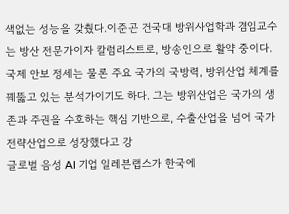색없는 성능을 갖췄다.이준곤 건국대 방위사업학과 겸임교수는 방산 전문가이자 칼럼리스트로, 방송인으로 활약 중이다. 국제 안보 정세는 물론 주요 국가의 국방력, 방위산업 체계를 꿰뚫고 있는 분석가이기도 하다. 그는 방위산업은 국가의 생존과 주권을 수호하는 핵심 기반으로, 수출산업을 넘어 국가 전략산업으로 성장했다고 강
글로벌 음성 AI 기업 일레븐랩스가 한국에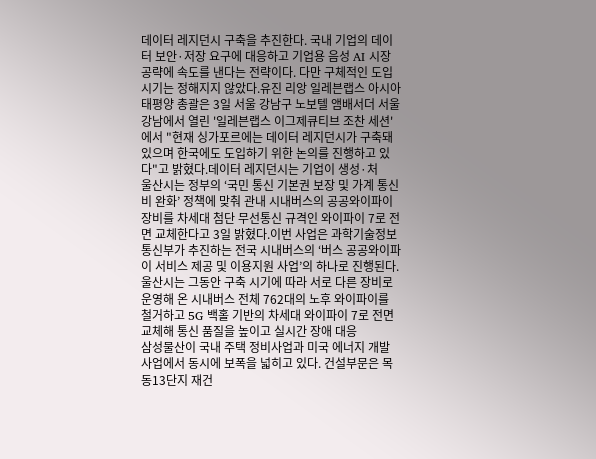데이터 레지던시 구축을 추진한다. 국내 기업의 데이터 보안·저장 요구에 대응하고 기업용 음성 AI 시장 공략에 속도를 낸다는 전략이다. 다만 구체적인 도입 시기는 정해지지 않았다.유진 리앙 일레븐랩스 아시아태평양 총괄은 3일 서울 강남구 노보텔 앰배서더 서울 강남에서 열린 '일레븐랩스 이그제큐티브 조찬 세션'에서 "현재 싱가포르에는 데이터 레지던시가 구축돼 있으며 한국에도 도입하기 위한 논의를 진행하고 있다"고 밝혔다.데이터 레지던시는 기업이 생성·처
울산시는 정부의 ‘국민 통신 기본권 보장 및 가계 통신비 완화’ 정책에 맞춰 관내 시내버스의 공공와이파이 장비를 차세대 첨단 무선통신 규격인 와이파이 7로 전면 교체한다고 3일 밝혔다.이번 사업은 과학기술정보통신부가 추진하는 전국 시내버스의 ‘버스 공공와이파이 서비스 제공 및 이용지원 사업’의 하나로 진행된다.울산시는 그동안 구축 시기에 따라 서로 다른 장비로 운영해 온 시내버스 전체 762대의 노후 와이파이를 철거하고 5G 백홀 기반의 차세대 와이파이 7로 전면 교체해 통신 품질을 높이고 실시간 장애 대응
삼성물산이 국내 주택 정비사업과 미국 에너지 개발 사업에서 동시에 보폭을 넓히고 있다. 건설부문은 목동13단지 재건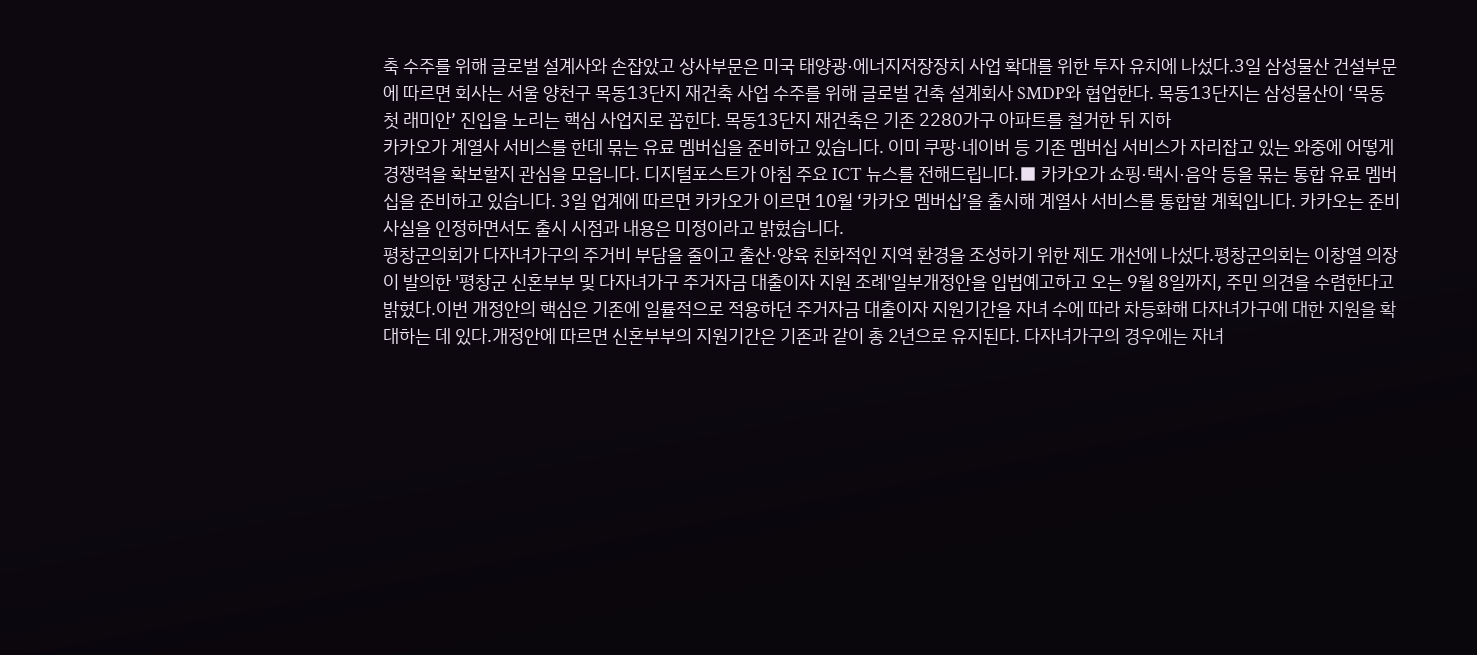축 수주를 위해 글로벌 설계사와 손잡았고 상사부문은 미국 태양광·에너지저장장치 사업 확대를 위한 투자 유치에 나섰다.3일 삼성물산 건설부문에 따르면 회사는 서울 양천구 목동13단지 재건축 사업 수주를 위해 글로벌 건축 설계회사 SMDP와 협업한다. 목동13단지는 삼성물산이 ‘목동 첫 래미안’ 진입을 노리는 핵심 사업지로 꼽힌다. 목동13단지 재건축은 기존 2280가구 아파트를 철거한 뒤 지하
카카오가 계열사 서비스를 한데 묶는 유료 멤버십을 준비하고 있습니다. 이미 쿠팡·네이버 등 기존 멤버십 서비스가 자리잡고 있는 와중에 어떻게 경쟁력을 확보할지 관심을 모읍니다. 디지털포스트가 아침 주요 ICT 뉴스를 전해드립니다.■ 카카오가 쇼핑·택시·음악 등을 묶는 통합 유료 멤버십을 준비하고 있습니다. 3일 업계에 따르면 카카오가 이르면 10월 ‘카카오 멤버십’을 출시해 계열사 서비스를 통합할 계획입니다. 카카오는 준비 사실을 인정하면서도 출시 시점과 내용은 미정이라고 밝혔습니다.
평창군의회가 다자녀가구의 주거비 부담을 줄이고 출산·양육 친화적인 지역 환경을 조성하기 위한 제도 개선에 나섰다.평창군의회는 이창열 의장이 발의한 '평창군 신혼부부 및 다자녀가구 주거자금 대출이자 지원 조례'일부개정안을 입법예고하고 오는 9월 8일까지, 주민 의견을 수렴한다고 밝혔다.이번 개정안의 핵심은 기존에 일률적으로 적용하던 주거자금 대출이자 지원기간을 자녀 수에 따라 차등화해 다자녀가구에 대한 지원을 확대하는 데 있다.개정안에 따르면 신혼부부의 지원기간은 기존과 같이 총 2년으로 유지된다. 다자녀가구의 경우에는 자녀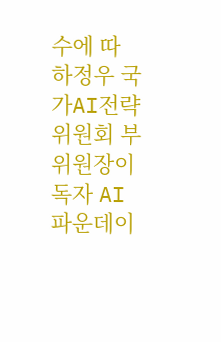수에 따
하정우 국가AI전략위원회 부위원장이 독자 AI 파운데이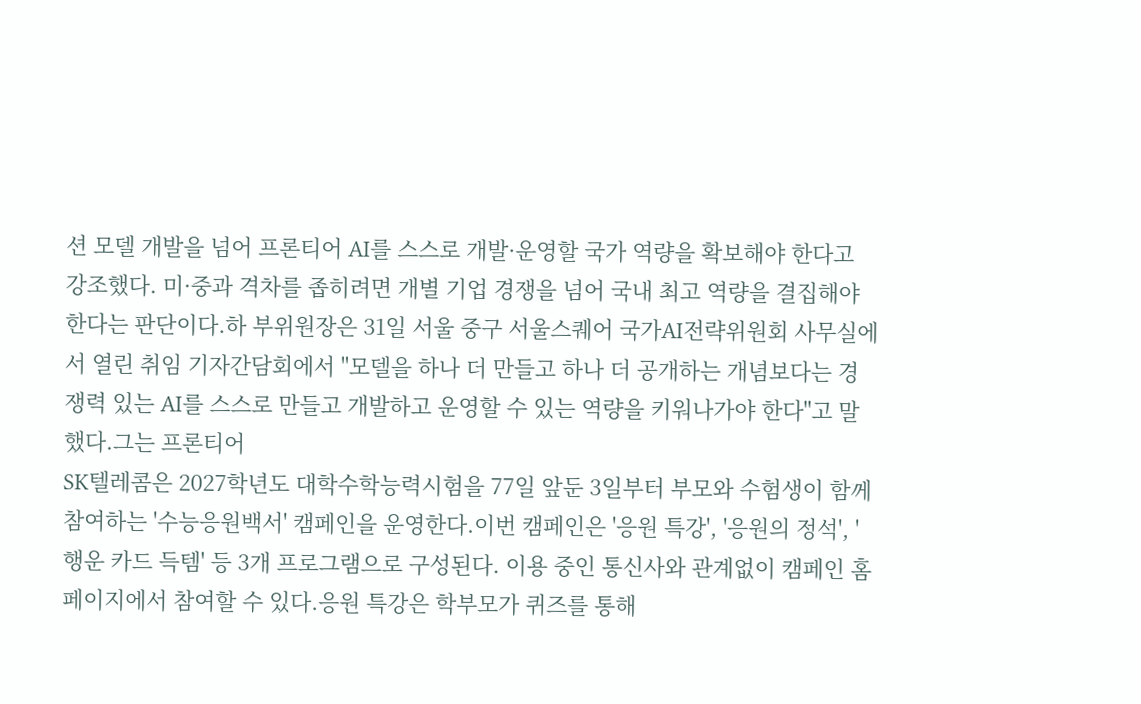션 모델 개발을 넘어 프론티어 AI를 스스로 개발·운영할 국가 역량을 확보해야 한다고 강조했다. 미·중과 격차를 좁히려면 개별 기업 경쟁을 넘어 국내 최고 역량을 결집해야 한다는 판단이다.하 부위원장은 31일 서울 중구 서울스퀘어 국가AI전략위원회 사무실에서 열린 취임 기자간담회에서 "모델을 하나 더 만들고 하나 더 공개하는 개념보다는 경쟁력 있는 AI를 스스로 만들고 개발하고 운영할 수 있는 역량을 키워나가야 한다"고 말했다.그는 프론티어
SK텔레콤은 2027학년도 대학수학능력시험을 77일 앞둔 3일부터 부모와 수험생이 함께 참여하는 '수능응원백서' 캠페인을 운영한다.이번 캠페인은 '응원 특강', '응원의 정석', '행운 카드 득템' 등 3개 프로그램으로 구성된다. 이용 중인 통신사와 관계없이 캠페인 홈페이지에서 참여할 수 있다.응원 특강은 학부모가 퀴즈를 통해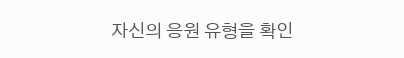자신의 응원 유형을 확인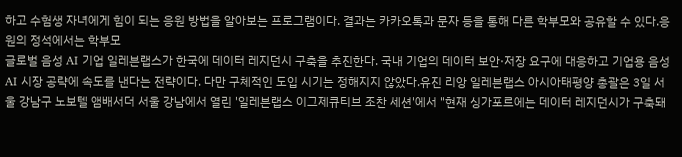하고 수험생 자녀에게 힘이 되는 응원 방법을 알아보는 프로그램이다. 결과는 카카오톡과 문자 등을 통해 다른 학부모와 공유할 수 있다.응원의 정석에서는 학부모
글로벌 음성 AI 기업 일레븐랩스가 한국에 데이터 레지던시 구축을 추진한다. 국내 기업의 데이터 보안·저장 요구에 대응하고 기업용 음성 AI 시장 공략에 속도를 낸다는 전략이다. 다만 구체적인 도입 시기는 정해지지 않았다.유진 리앙 일레븐랩스 아시아태평양 총괄은 3일 서울 강남구 노보텔 앰배서더 서울 강남에서 열린 '일레븐랩스 이그제큐티브 조찬 세션'에서 "현재 싱가포르에는 데이터 레지던시가 구축돼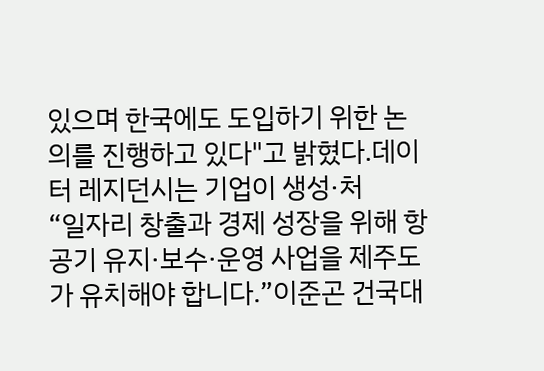있으며 한국에도 도입하기 위한 논의를 진행하고 있다"고 밝혔다.데이터 레지던시는 기업이 생성·처
“일자리 창출과 경제 성장을 위해 항공기 유지·보수·운영 사업을 제주도가 유치해야 합니다.”이준곤 건국대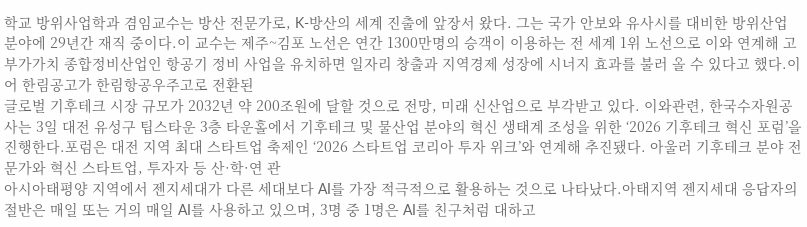학교 방위사업학과 겸임교수는 방산 전문가로, K-방산의 세계 진출에 앞장서 왔다. 그는 국가 안보와 유사시를 대비한 방위산업 분야에 29년간 재직 중이다.이 교수는 제주~김포 노선은 연간 1300만명의 승객이 이용하는 전 세계 1위 노선으로 이와 연계해 고부가가치 종합정비산업인 항공기 정비 사업을 유치하면 일자리 창출과 지역경제 성장에 시너지 효과를 불러 올 수 있다고 했다.이어 한림공고가 한림항공우주고로 전환된
글로벌 기후테크 시장 규모가 2032년 약 200조원에 달할 것으로 전망, 미래 신산업으로 부각받고 있다. 이와관련, 한국수자원공사는 3일 대전 유성구 팁스타운 3층 타운홀에서 기후테크 및 물산업 분야의 혁신 생태계 조성을 위한 ‘2026 기후테크 혁신 포럼’을 진행한다.포럼은 대전 지역 최대 스타트업 축제인 ‘2026 스타트업 코리아 투자 위크’와 연계해 추진됐다. 아울러 기후테크 분야 전문가와 혁신 스타트업, 투자자 등 산·학·연 관
아시아태평양 지역에서 젠지세대가 다른 세대보다 AI를 가장 적극적으로 활용하는 것으로 나타났다.아태지역 젠지세대 응답자의 절반은 매일 또는 거의 매일 AI를 사용하고 있으며, 3명 중 1명은 AI를 친구처럼 대하고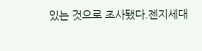있는 것으로 조사됐다.젠지세대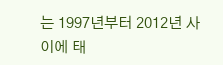는 1997년부터 2012년 사이에 태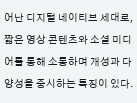어난 디지털 네이티브 세대로, 짧은 영상 콘텐츠와 소셜 미디어를 통해 소통하며 개성과 다양성을 중시하는 특징이 있다.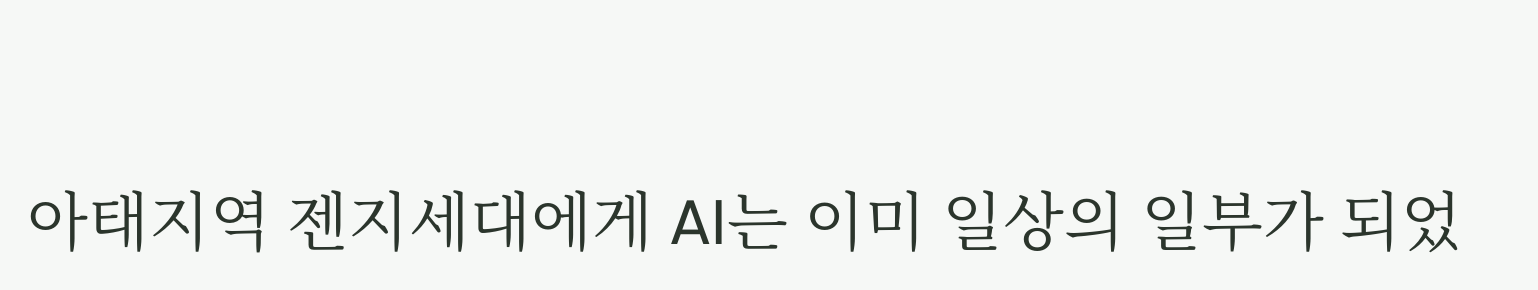아태지역 젠지세대에게 AI는 이미 일상의 일부가 되었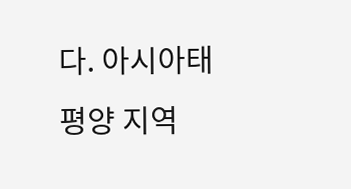다. 아시아태평양 지역